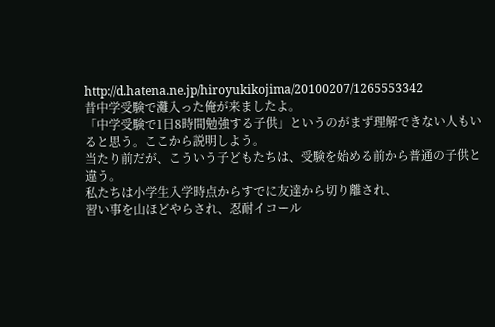http://d.hatena.ne.jp/hiroyukikojima/20100207/1265553342
昔中学受験で灘入った俺が来ましたよ。
「中学受験で1日8時間勉強する子供」というのがまず理解できない人もいると思う。ここから説明しよう。
当たり前だが、こういう子どもたちは、受験を始める前から普通の子供と違う。
私たちは小学生入学時点からすでに友達から切り離され、
習い事を山ほどやらされ、忍耐イコール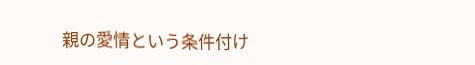親の愛情という条件付け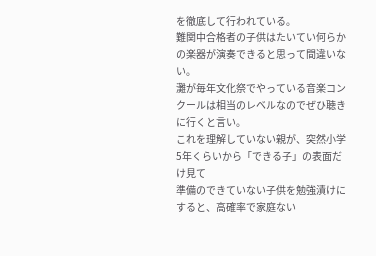を徹底して行われている。
難関中合格者の子供はたいてい何らかの楽器が演奏できると思って間違いない。
灘が毎年文化祭でやっている音楽コンクールは相当のレベルなのでぜひ聴きに行くと言い。
これを理解していない親が、突然小学5年くらいから「できる子」の表面だけ見て
準備のできていない子供を勉強漬けにすると、高確率で家庭ない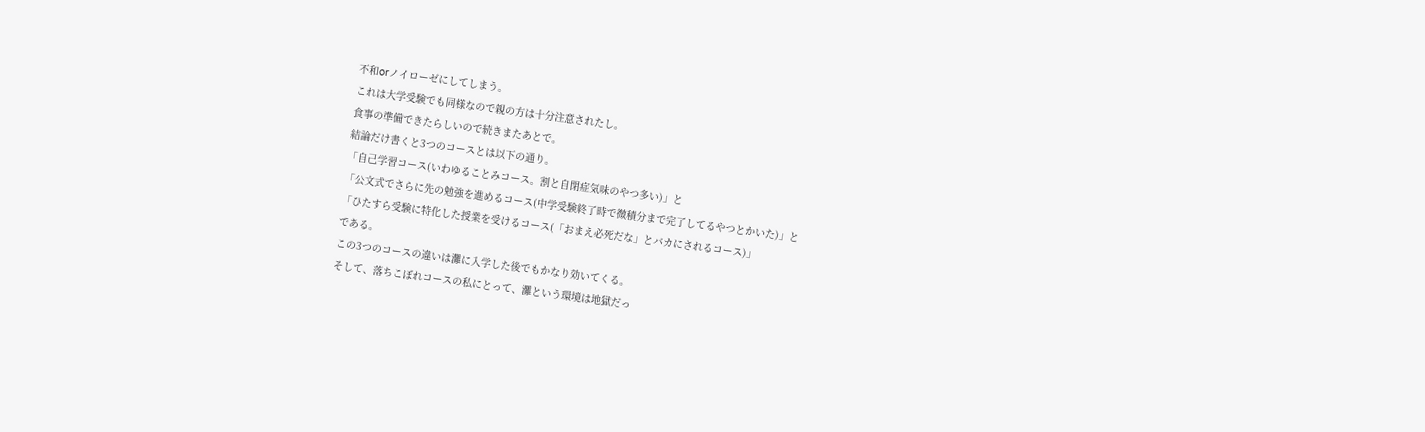不和orノイローゼにしてしまう。
これは大学受験でも同様なので親の方は十分注意されたし。
食事の準備できたらしいので続きまたあとで。
結論だけ書くと3つのコースとは以下の通り。
「自己学習コース(いわゆることみコース。割と自閉症気味のやつ多い)」と
「公文式でさらに先の勉強を進めるコース(中学受験終了時で微積分まで完了してるやつとかいた)」と
「ひたすら受験に特化した授業を受けるコース(「おまえ必死だな」とバカにされるコース)」
である。
この3つのコースの違いは灘に入学した後でもかなり効いてくる。
そして、落ちこぼれコースの私にとって、灘という環境は地獄だっ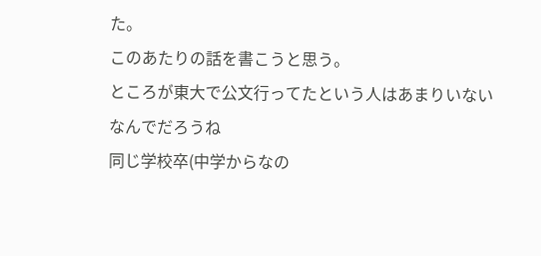た。
このあたりの話を書こうと思う。
ところが東大で公文行ってたという人はあまりいない なんでだろうね
同じ学校卒(中学からなの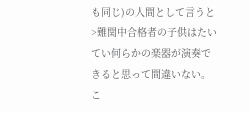も同じ)の人間として言うと >難関中合格者の子供はたいてい何らかの楽器が演奏できると思って間違いない。 こ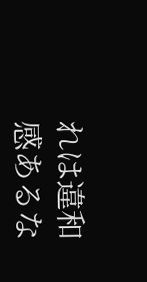れは違和感あるな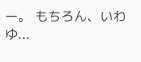ー。 もちろん、いわゆ...